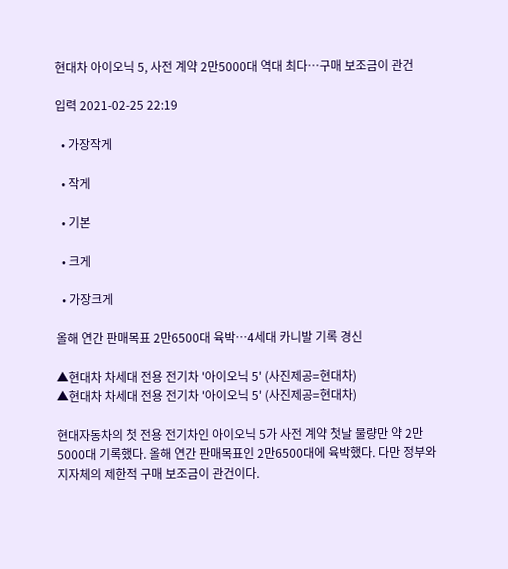현대차 아이오닉 5, 사전 계약 2만5000대 역대 최다…구매 보조금이 관건

입력 2021-02-25 22:19

  • 가장작게

  • 작게

  • 기본

  • 크게

  • 가장크게

올해 연간 판매목표 2만6500대 육박…4세대 카니발 기록 경신

▲현대차 차세대 전용 전기차 '아이오닉 5' (사진제공=현대차)
▲현대차 차세대 전용 전기차 '아이오닉 5' (사진제공=현대차)

현대자동차의 첫 전용 전기차인 아이오닉 5가 사전 계약 첫날 물량만 약 2만5000대 기록했다. 올해 연간 판매목표인 2만6500대에 육박했다. 다만 정부와 지자체의 제한적 구매 보조금이 관건이다.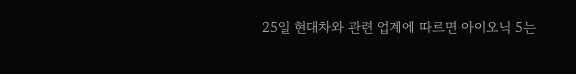25일 현대차와 관련 업계에 따르면 아이오닉 5는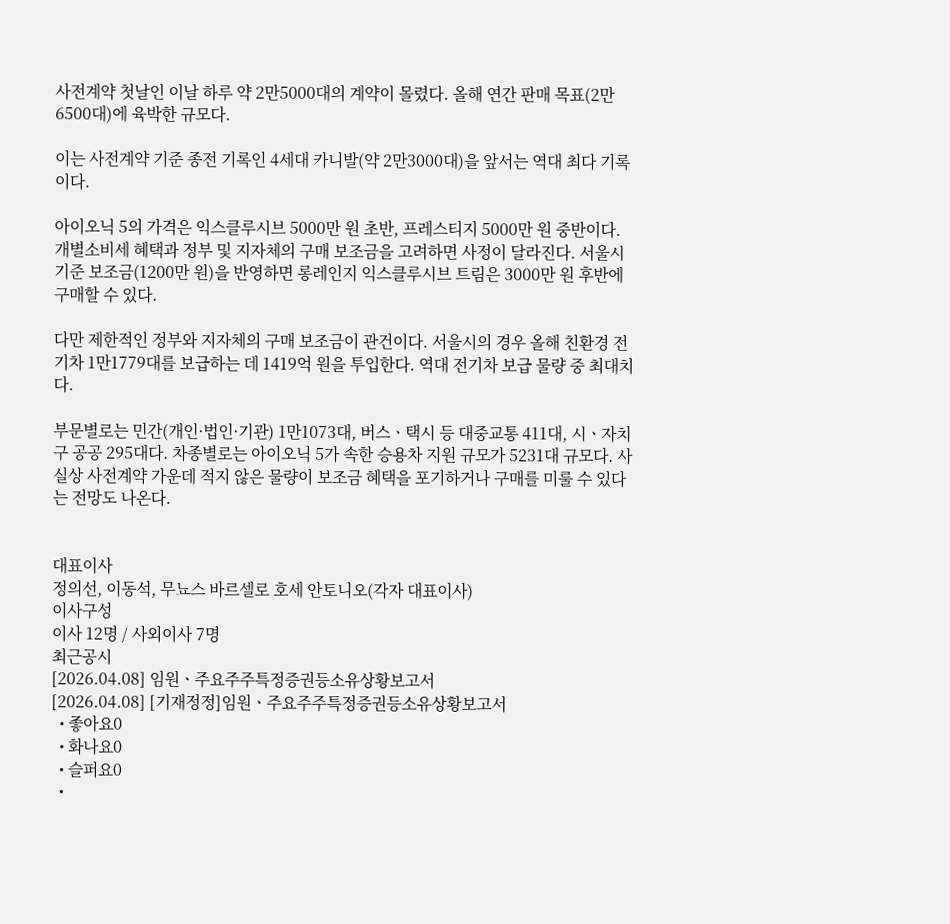사전계약 첫날인 이날 하루 약 2만5000대의 계약이 몰렸다. 올해 연간 판매 목표(2만6500대)에 육박한 규모다.

이는 사전계약 기준 종전 기록인 4세대 카니발(약 2만3000대)을 앞서는 역대 최다 기록이다.

아이오닉 5의 가격은 익스클루시브 5000만 원 초반, 프레스티지 5000만 원 중반이다. 개별소비세 혜택과 정부 및 지자체의 구매 보조금을 고려하면 사정이 달라진다. 서울시 기준 보조금(1200만 원)을 반영하면 롱레인지 익스클루시브 트림은 3000만 원 후반에 구매할 수 있다.

다만 제한적인 정부와 지자체의 구매 보조금이 관건이다. 서울시의 경우 올해 친환경 전기차 1만1779대를 보급하는 데 1419억 원을 투입한다. 역대 전기차 보급 물량 중 최대치다.

부문별로는 민간(개인·법인·기관) 1만1073대, 버스ㆍ택시 등 대중교통 411대, 시ㆍ자치구 공공 295대다. 차종별로는 아이오닉 5가 속한 승용차 지원 규모가 5231대 규모다. 사실상 사전계약 가운데 적지 않은 물량이 보조금 혜택을 포기하거나 구매를 미룰 수 있다는 전망도 나온다.


대표이사
정의선, 이동석, 무뇨스 바르셀로 호세 안토니오(각자 대표이사)
이사구성
이사 12명 / 사외이사 7명
최근공시
[2026.04.08] 임원ㆍ주요주주특정증권등소유상황보고서
[2026.04.08] [기재정정]임원ㆍ주요주주특정증권등소유상황보고서
  • 좋아요0
  • 화나요0
  • 슬퍼요0
  •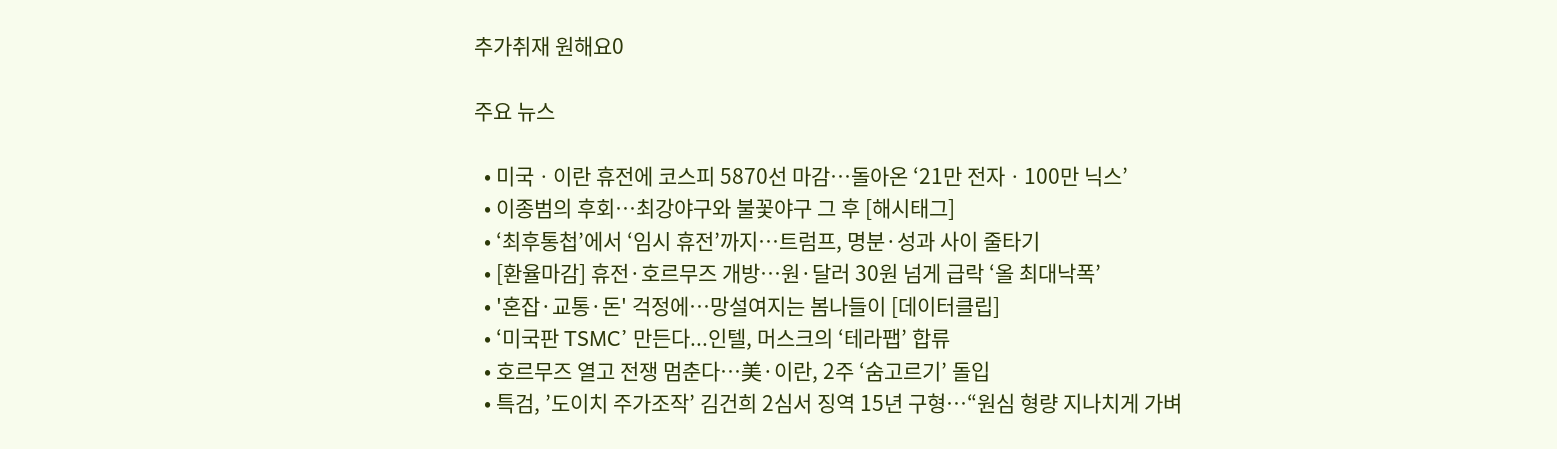추가취재 원해요0

주요 뉴스

  • 미국ㆍ이란 휴전에 코스피 5870선 마감⋯돌아온 ‘21만 전자ㆍ100만 닉스’
  • 이종범의 후회…최강야구와 불꽃야구 그 후 [해시태그]
  • ‘최후통첩’에서 ‘임시 휴전’까지…트럼프, 명분·성과 사이 줄타기
  • [환율마감] 휴전·호르무즈 개방…원·달러 30원 넘게 급락 ‘올 최대낙폭’
  • '혼잡·교통·돈' 걱정에…망설여지는 봄나들이 [데이터클립]
  • ‘미국판 TSMC’ 만든다...인텔, 머스크의 ‘테라팹’ 합류
  • 호르무즈 열고 전쟁 멈춘다…美·이란, 2주 ‘숨고르기’ 돌입
  • 특검, ’도이치 주가조작’ 김건희 2심서 징역 15년 구형…“원심 형량 지나치게 가벼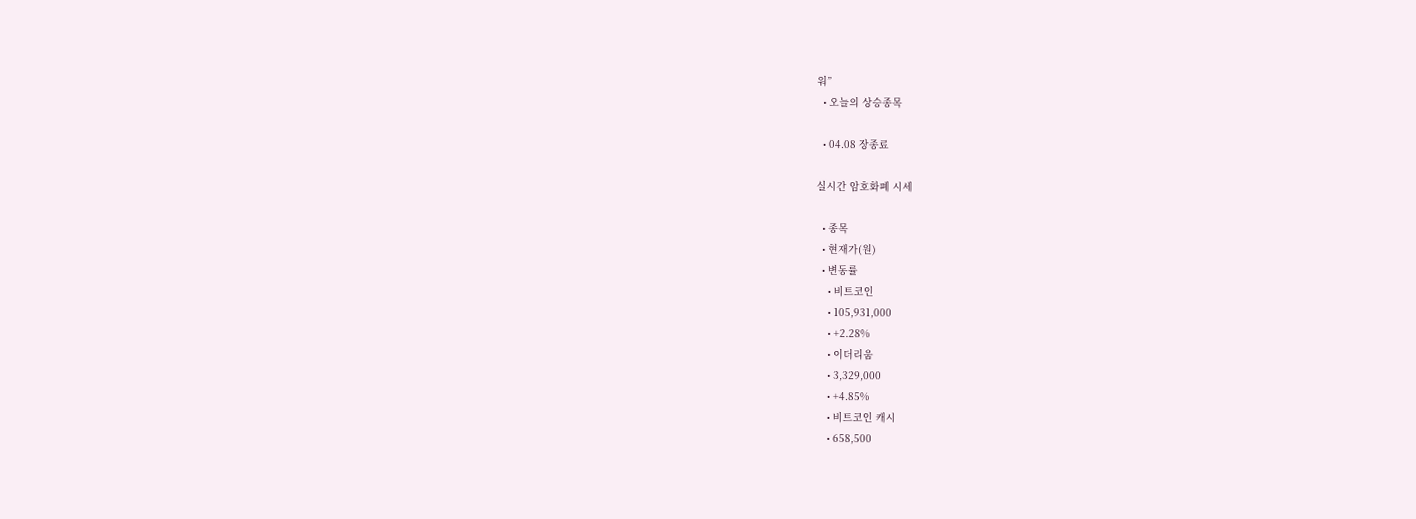워”
  • 오늘의 상승종목

  • 04.08 장종료

실시간 암호화폐 시세

  • 종목
  • 현재가(원)
  • 변동률
    • 비트코인
    • 105,931,000
    • +2.28%
    • 이더리움
    • 3,329,000
    • +4.85%
    • 비트코인 캐시
    • 658,500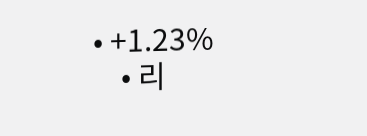• +1.23%
    • 리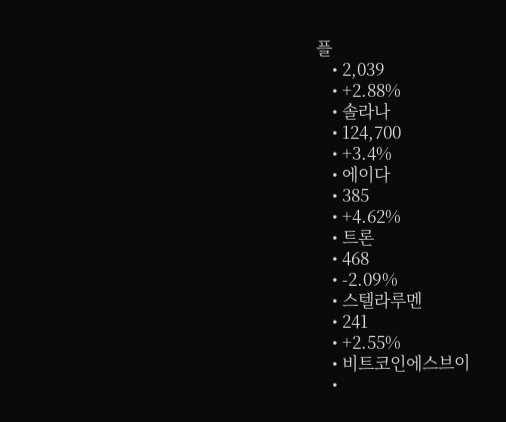플
    • 2,039
    • +2.88%
    • 솔라나
    • 124,700
    • +3.4%
    • 에이다
    • 385
    • +4.62%
    • 트론
    • 468
    • -2.09%
    • 스텔라루멘
    • 241
    • +2.55%
    • 비트코인에스브이
    •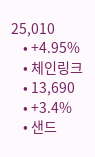25,010
    • +4.95%
    • 체인링크
    • 13,690
    • +3.4%
    • 샌드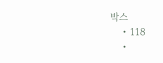박스
    • 118
    •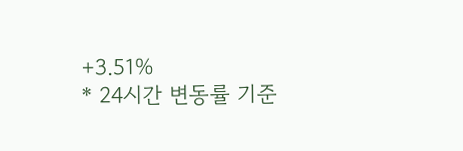+3.51%
* 24시간 변동률 기준